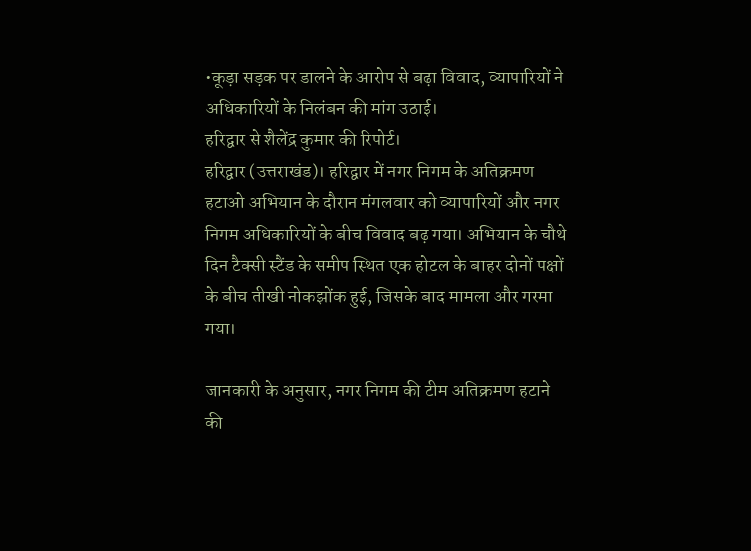•कूड़ा सड़क पर डालने के आरोप से बढ़ा विवाद, व्यापारियों ने अधिकारियों के निलंबन की मांग उठाई।
हरिद्वार से शैलेंद्र कुमार की रिपोर्ट।
हरिद्वार (उत्तराखंड)। हरिद्वार में नगर निगम के अतिक्रमण हटाओ अभियान के दौरान मंगलवार को व्यापारियों और नगर निगम अधिकारियों के बीच विवाद बढ़ गया। अभियान के चौथे दिन टैक्सी स्टैंड के समीप स्थित एक होटल के बाहर दोनों पक्षों के बीच तीखी नोकझोंक हुई, जिसके बाद मामला और गरमा गया।

जानकारी के अनुसार, नगर निगम की टीम अतिक्रमण हटाने की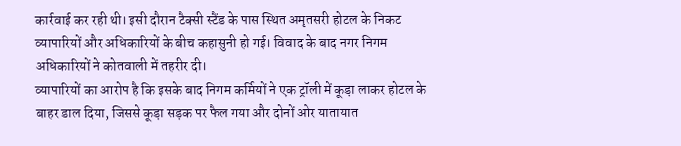कार्रवाई कर रही थी। इसी दौरान टैक्सी स्टैंड के पास स्थित अमृतसरी होटल के निकट व्यापारियों और अधिकारियों के बीच कहासुनी हो गई। विवाद के बाद नगर निगम अधिकारियों ने कोतवाली में तहरीर दी।
व्यापारियों का आरोप है कि इसके बाद निगम कर्मियों ने एक ट्रॉली में कूड़ा लाकर होटल के बाहर डाल दिया, जिससे कूड़ा सड़क पर फैल गया और दोनों ओर यातायात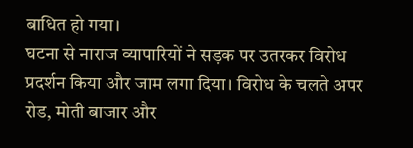बाधित हो गया।
घटना से नाराज व्यापारियों ने सड़क पर उतरकर विरोध प्रदर्शन किया और जाम लगा दिया। विरोध के चलते अपर रोड, मोती बाजार और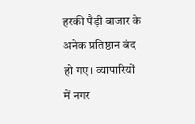हरकी पैड़ी बाजार के अनेक प्रतिष्ठान बंद हो गए। व्यापारियों में नगर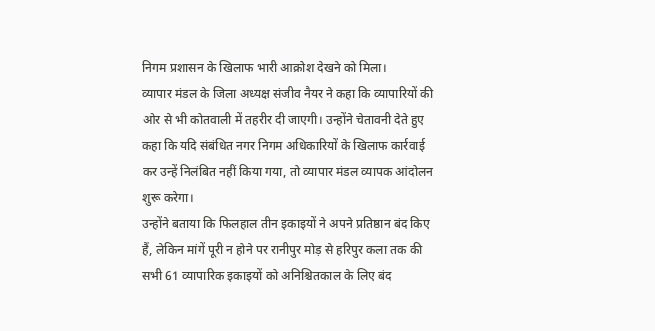निगम प्रशासन के खिलाफ भारी आक्रोश देखने को मिला।
व्यापार मंडल के जिला अध्यक्ष संजीव नैयर ने कहा कि व्यापारियों की ओर से भी कोतवाली में तहरीर दी जाएगी। उन्होंने चेतावनी देते हुए कहा कि यदि संबंधित नगर निगम अधिकारियों के खिलाफ कार्रवाई कर उन्हें निलंबित नहीं किया गया, तो व्यापार मंडल व्यापक आंदोलन शुरू करेगा।
उन्होंने बताया कि फिलहाल तीन इकाइयों ने अपने प्रतिष्ठान बंद किए हैं, लेकिन मांगें पूरी न होने पर रानीपुर मोड़ से हरिपुर कला तक की सभी 61 व्यापारिक इकाइयों को अनिश्चितकाल के लिए बंद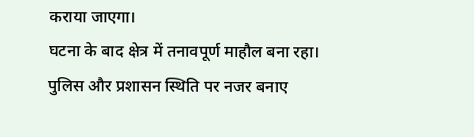कराया जाएगा।
घटना के बाद क्षेत्र में तनावपूर्ण माहौल बना रहा। पुलिस और प्रशासन स्थिति पर नजर बनाए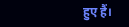हुए हैं।